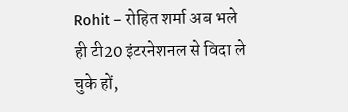Rohit – रोहित शर्मा अब भले ही टी20 इंटरनेशनल से विदा ले चुके हों,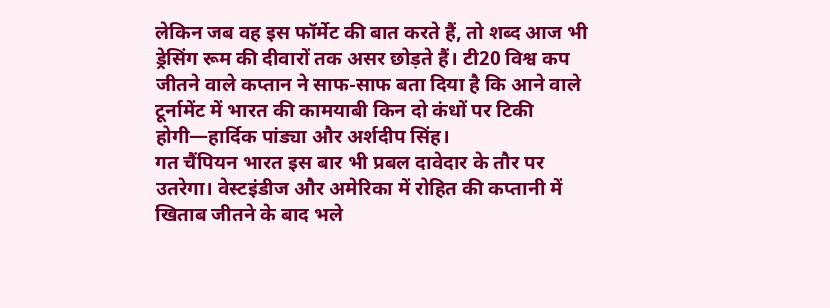लेकिन जब वह इस फॉर्मेट की बात करते हैं, तो शब्द आज भी ड्रेसिंग रूम की दीवारों तक असर छोड़ते हैं। टी20 विश्व कप जीतने वाले कप्तान ने साफ-साफ बता दिया है कि आने वाले टूर्नामेंट में भारत की कामयाबी किन दो कंधों पर टिकी होगी—हार्दिक पांड्या और अर्शदीप सिंह।
गत चैंपियन भारत इस बार भी प्रबल दावेदार के तौर पर उतरेगा। वेस्टइंडीज और अमेरिका में रोहित की कप्तानी में खिताब जीतने के बाद भले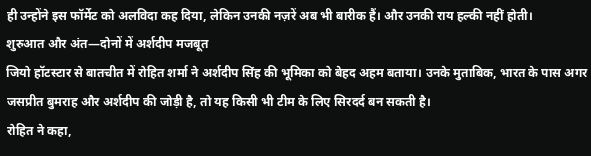ही उन्होंने इस फॉर्मेट को अलविदा कह दिया, लेकिन उनकी नज़रें अब भी बारीक हैं। और उनकी राय हल्की नहीं होती।
शुरुआत और अंत—दोनों में अर्शदीप मजबूत
जियो हॉटस्टार से बातचीत में रोहित शर्मा ने अर्शदीप सिंह की भूमिका को बेहद अहम बताया। उनके मुताबिक, भारत के पास अगर जसप्रीत बुमराह और अर्शदीप की जोड़ी है, तो यह किसी भी टीम के लिए सिरदर्द बन सकती है।
रोहित ने कहा,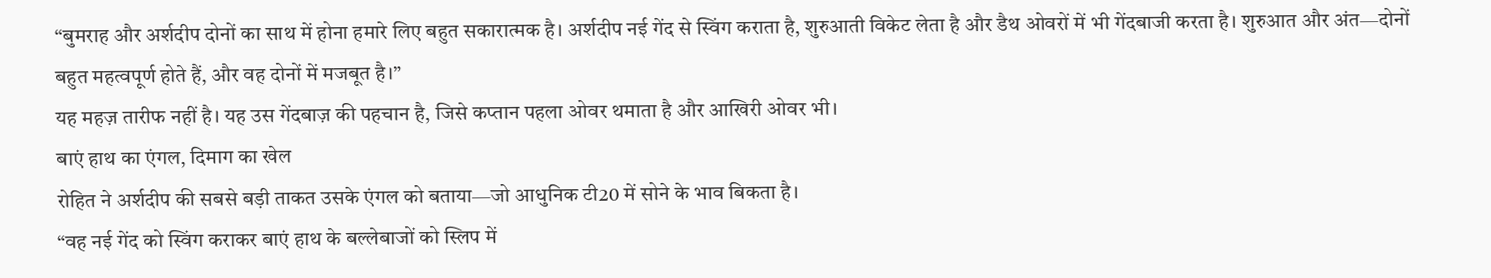“बुमराह और अर्शदीप दोनों का साथ में होना हमारे लिए बहुत सकारात्मक है। अर्शदीप नई गेंद से स्विंग कराता है, शुरुआती विकेट लेता है और डैथ ओवरों में भी गेंदबाजी करता है। शुरुआत और अंत—दोनों बहुत महत्वपूर्ण होते हैं, और वह दोनों में मजबूत है।”
यह महज़ तारीफ नहीं है। यह उस गेंदबाज़ की पहचान है, जिसे कप्तान पहला ओवर थमाता है और आखिरी ओवर भी।
बाएं हाथ का एंगल, दिमाग का खेल
रोहित ने अर्शदीप की सबसे बड़ी ताकत उसके एंगल को बताया—जो आधुनिक टी20 में सोने के भाव बिकता है।
“वह नई गेंद को स्विंग कराकर बाएं हाथ के बल्लेबाजों को स्लिप में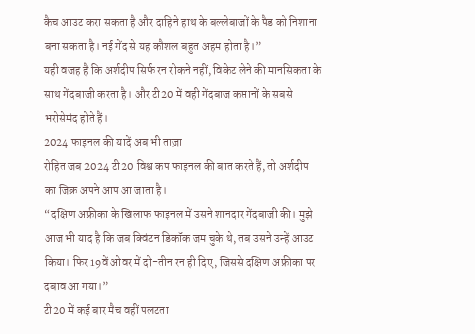कैच आउट करा सकता है और दाहिने हाथ के बल्लेबाजों के पैड को निशाना बना सकता है। नई गेंद से यह कौशल बहुत अहम होता है।”
यही वजह है कि अर्शदीप सिर्फ रन रोकने नहीं, विकेट लेने की मानसिकता के साथ गेंदबाजी करता है। और टी20 में वही गेंदबाज कप्तानों के सबसे भरोसेमंद होते हैं।
2024 फाइनल की यादें अब भी ताज़ा
रोहित जब 2024 टी20 विश्व कप फाइनल की बात करते हैं, तो अर्शदीप का जिक्र अपने आप आ जाता है।
“दक्षिण अफ्रीका के खिलाफ फाइनल में उसने शानदार गेंदबाजी की। मुझे आज भी याद है कि जब क्विंटन डिकॉक जम चुके थे, तब उसने उन्हें आउट किया। फिर 19वें ओवर में दो-तीन रन ही दिए, जिससे दक्षिण अफ्रीका पर दबाव आ गया।”
टी20 में कई बार मैच वहीं पलटता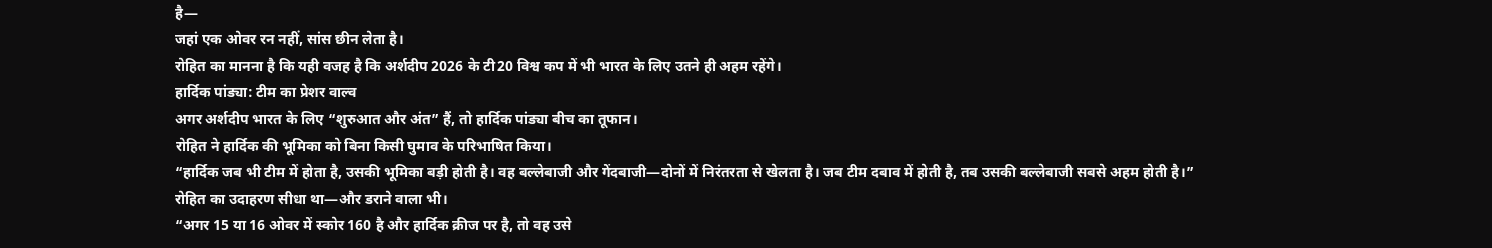है—
जहां एक ओवर रन नहीं, सांस छीन लेता है।
रोहित का मानना है कि यही वजह है कि अर्शदीप 2026 के टी20 विश्व कप में भी भारत के लिए उतने ही अहम रहेंगे।
हार्दिक पांड्या: टीम का प्रेशर वाल्व
अगर अर्शदीप भारत के लिए “शुरुआत और अंत” हैं, तो हार्दिक पांड्या बीच का तूफान।
रोहित ने हार्दिक की भूमिका को बिना किसी घुमाव के परिभाषित किया।
“हार्दिक जब भी टीम में होता है, उसकी भूमिका बड़ी होती है। वह बल्लेबाजी और गेंदबाजी—दोनों में निरंतरता से खेलता है। जब टीम दबाव में होती है, तब उसकी बल्लेबाजी सबसे अहम होती है।”
रोहित का उदाहरण सीधा था—और डराने वाला भी।
“अगर 15 या 16 ओवर में स्कोर 160 है और हार्दिक क्रीज पर है, तो वह उसे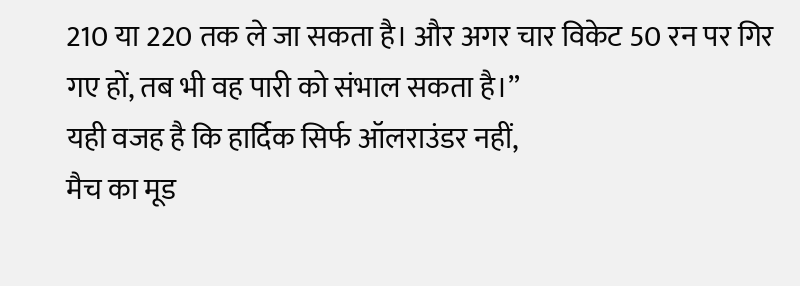210 या 220 तक ले जा सकता है। और अगर चार विकेट 50 रन पर गिर गए हों, तब भी वह पारी को संभाल सकता है।”
यही वजह है कि हार्दिक सिर्फ ऑलराउंडर नहीं,
मैच का मूड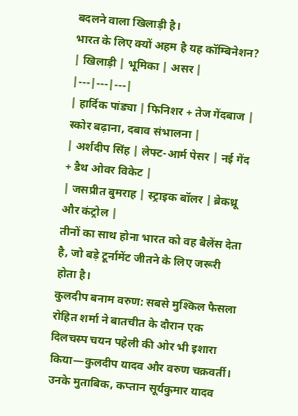बदलने वाला खिलाड़ी है।
भारत के लिए क्यों अहम है यह कॉम्बिनेशन?
| खिलाड़ी | भूमिका | असर |
|---|---|---|
| हार्दिक पांड्या | फिनिशर + तेज गेंदबाज | स्कोर बढ़ाना, दबाव संभालना |
| अर्शदीप सिंह | लेफ्ट-आर्म पेसर | नई गेंद + डैथ ओवर विकेट |
| जसप्रीत बुमराह | स्ट्राइक बॉलर | ब्रेकथ्रू और कंट्रोल |
तीनों का साथ होना भारत को वह बैलेंस देता है, जो बड़े टूर्नामेंट जीतने के लिए जरूरी होता है।
कुलदीप बनाम वरुण: सबसे मुश्किल फैसला
रोहित शर्मा ने बातचीत के दौरान एक दिलचस्प चयन पहेली की ओर भी इशारा किया—कुलदीप यादव और वरुण चक्रवर्ती।
उनके मुताबिक, कप्तान सूर्यकुमार यादव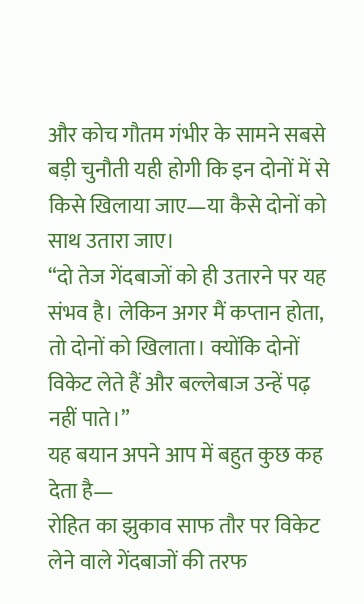और कोच गौतम गंभीर के सामने सबसे बड़ी चुनौती यही होगी कि इन दोनों में से किसे खिलाया जाए—या कैसे दोनों को साथ उतारा जाए।
“दो तेज गेंदबाजों को ही उतारने पर यह संभव है। लेकिन अगर मैं कप्तान होता, तो दोनों को खिलाता। क्योंकि दोनों विकेट लेते हैं और बल्लेबाज उन्हें पढ़ नहीं पाते।”
यह बयान अपने आप में बहुत कुछ कह देता है—
रोहित का झुकाव साफ तौर पर विकेट लेने वाले गेंदबाजों की तरफ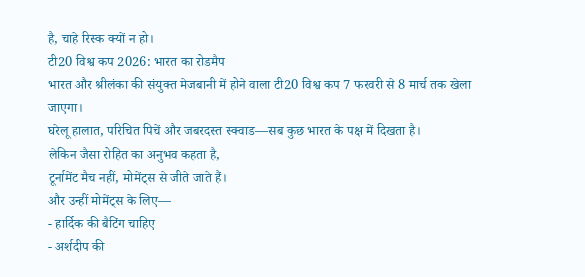है, चाहे रिस्क क्यों न हो।
टी20 विश्व कप 2026: भारत का रोडमैप
भारत और श्रीलंका की संयुक्त मेजबानी में होने वाला टी20 विश्व कप 7 फरवरी से 8 मार्च तक खेला जाएगा।
घरेलू हालात, परिचित पिचें और जबरदस्त स्क्वाड—सब कुछ भारत के पक्ष में दिखता है।
लेकिन जैसा रोहित का अनुभव कहता है,
टूर्नामेंट मैच नहीं, मोमेंट्स से जीते जाते हैं।
और उन्हीं मोमेंट्स के लिए—
- हार्दिक की बैटिंग चाहिए
- अर्शदीप की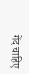गेंद चाहिए